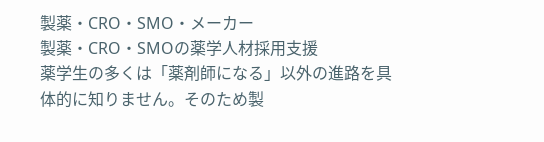製薬・CRO・SMO・メーカー
製薬・CRO・SMOの薬学人材採用支援
薬学生の多くは「薬剤師になる」以外の進路を具体的に知りません。そのため製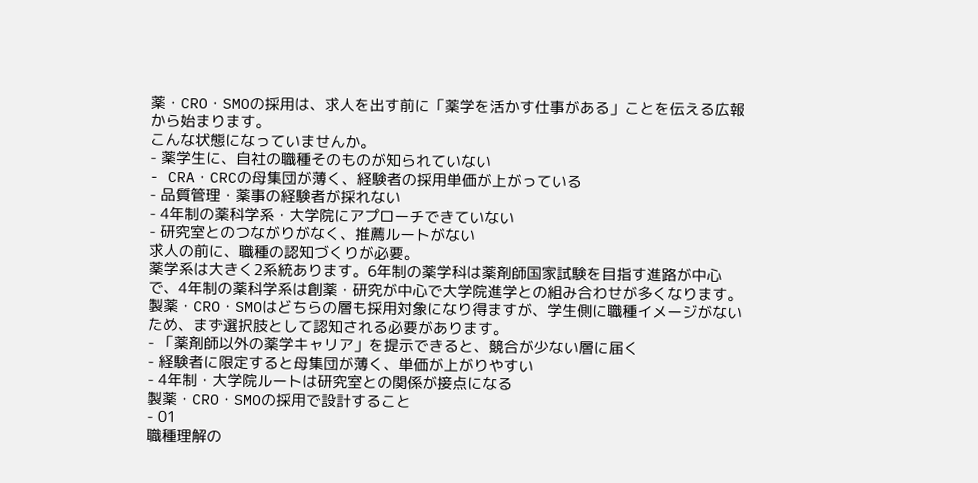薬・CRO・SMOの採用は、求人を出す前に「薬学を活かす仕事がある」ことを伝える広報から始まります。
こんな状態になっていませんか。
- 薬学生に、自社の職種そのものが知られていない
- CRA・CRCの母集団が薄く、経験者の採用単価が上がっている
- 品質管理・薬事の経験者が採れない
- 4年制の薬科学系・大学院にアプローチできていない
- 研究室とのつながりがなく、推薦ルートがない
求人の前に、職種の認知づくりが必要。
薬学系は大きく2系統あります。6年制の薬学科は薬剤師国家試験を目指す進路が中心で、4年制の薬科学系は創薬・研究が中心で大学院進学との組み合わせが多くなります。製薬・CRO・SMOはどちらの層も採用対象になり得ますが、学生側に職種イメージがないため、まず選択肢として認知される必要があります。
- 「薬剤師以外の薬学キャリア」を提示できると、競合が少ない層に届く
- 経験者に限定すると母集団が薄く、単価が上がりやすい
- 4年制・大学院ルートは研究室との関係が接点になる
製薬・CRO・SMOの採用で設計すること
- 01
職種理解の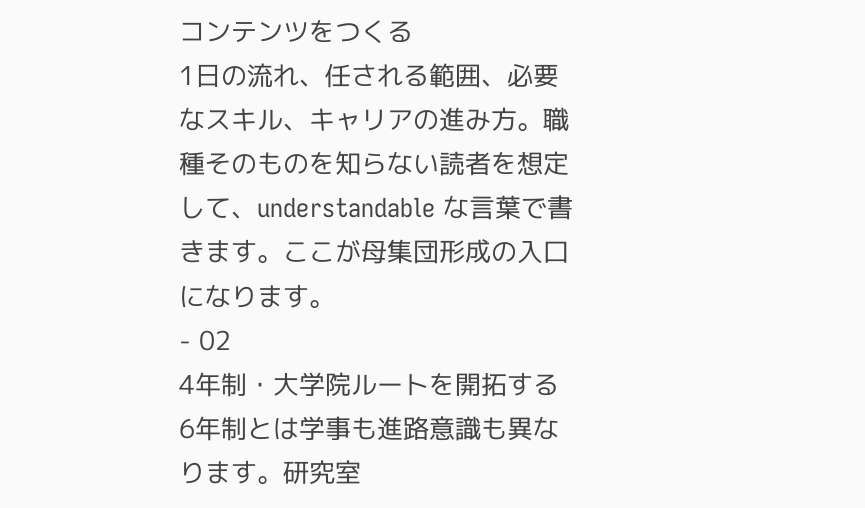コンテンツをつくる
1日の流れ、任される範囲、必要なスキル、キャリアの進み方。職種そのものを知らない読者を想定して、understandable な言葉で書きます。ここが母集団形成の入口になります。
- 02
4年制・大学院ルートを開拓する
6年制とは学事も進路意識も異なります。研究室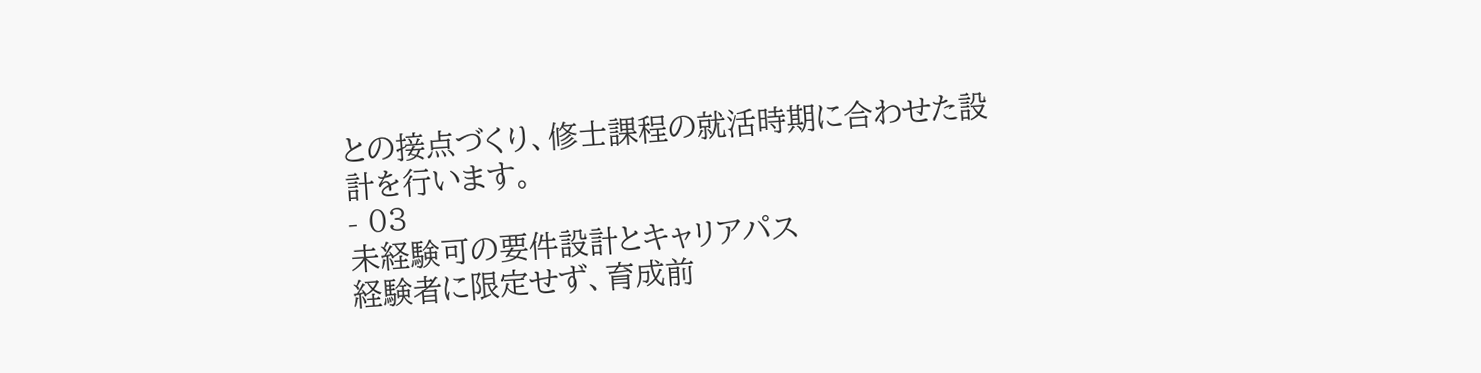との接点づくり、修士課程の就活時期に合わせた設計を行います。
- 03
未経験可の要件設計とキャリアパス
経験者に限定せず、育成前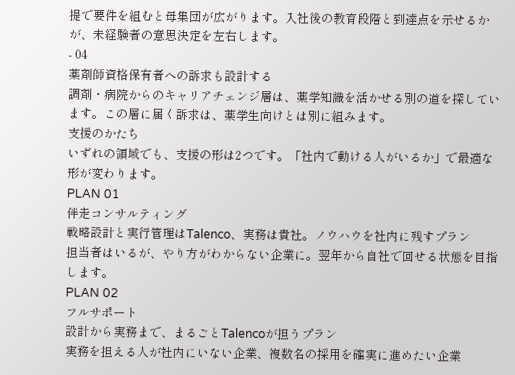提で要件を組むと母集団が広がります。入社後の教育段階と到達点を示せるかが、未経験者の意思決定を左右します。
- 04
薬剤師資格保有者への訴求も設計する
調剤・病院からのキャリアチェンジ層は、薬学知識を活かせる別の道を探しています。この層に届く訴求は、薬学生向けとは別に組みます。
支援のかたち
いずれの領域でも、支援の形は2つです。「社内で動ける人がいるか」で最適な形が変わります。
PLAN 01
伴走コンサルティング
戦略設計と実行管理はTalenco、実務は貴社。ノウハウを社内に残すプラン
担当者はいるが、やり方がわからない企業に。翌年から自社で回せる状態を目指します。
PLAN 02
フルサポート
設計から実務まで、まるごとTalencoが担うプラン
実務を担える人が社内にいない企業、複数名の採用を確実に進めたい企業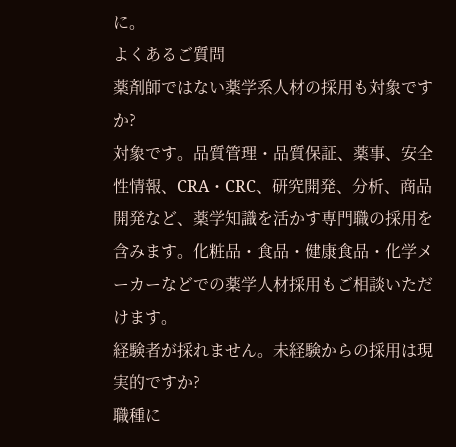に。
よくあるご質問
薬剤師ではない薬学系人材の採用も対象ですか?
対象です。品質管理・品質保証、薬事、安全性情報、CRA・CRC、研究開発、分析、商品開発など、薬学知識を活かす専門職の採用を含みます。化粧品・食品・健康食品・化学メーカーなどでの薬学人材採用もご相談いただけます。
経験者が採れません。未経験からの採用は現実的ですか?
職種に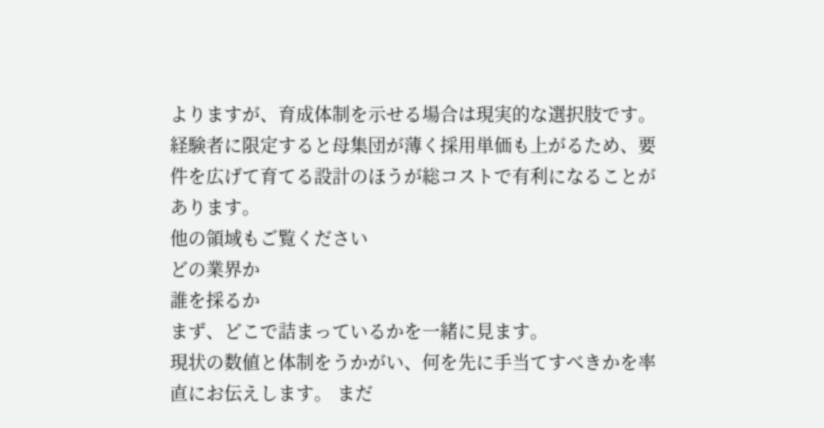よりますが、育成体制を示せる場合は現実的な選択肢です。経験者に限定すると母集団が薄く採用単価も上がるため、要件を広げて育てる設計のほうが総コストで有利になることがあります。
他の領域もご覧ください
どの業界か
誰を採るか
まず、どこで詰まっているかを一緒に見ます。
現状の数値と体制をうかがい、何を先に手当てすべきかを率直にお伝えします。 まだ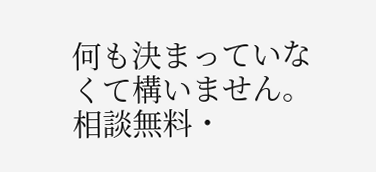何も決まっていなくて構いません。相談無料・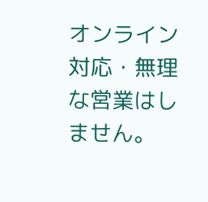オンライン対応・無理な営業はしません。